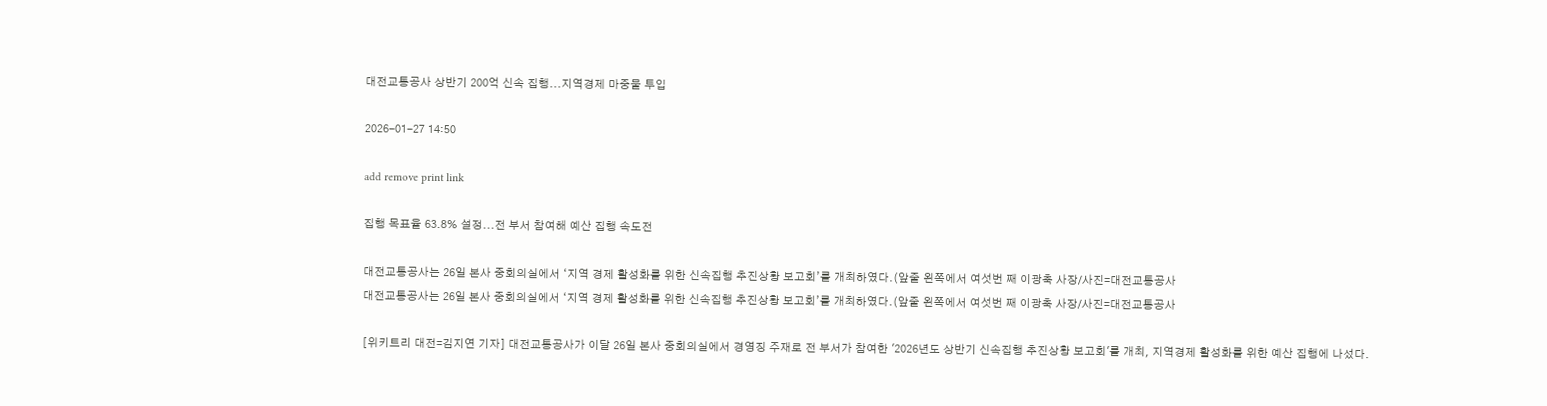대전교통공사 상반기 200억 신속 집행...지역경제 마중물 투입

2026-01-27 14:50

add remove print link

집행 목표율 63.8% 설정...전 부서 참여해 예산 집행 속도전

대전교통공사는 26일 본사 중회의실에서 ‘지역 경제 활성화를 위한 신속집행 추진상황 보고회’를 개최하였다.(앞줄 왼쪽에서 여섯번 째 이광축 사장/사진=대전교통공사
대전교통공사는 26일 본사 중회의실에서 ‘지역 경제 활성화를 위한 신속집행 추진상황 보고회’를 개최하였다.(앞줄 왼쪽에서 여섯번 째 이광축 사장/사진=대전교통공사

[위키트리 대전=김지연 기자] 대전교통공사가 이달 26일 본사 중회의실에서 경영징 주재로 전 부서가 참여한 '2026년도 상반기 신속집행 추진상황 보고회'를 개최, 지역경제 활성화를 위한 예산 집행에 나섰다.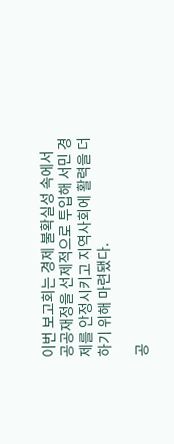이번 보고회는 경제 불확실성 속에서 공공재정을 선제적으로 투입해 서민 경제를 안정시키고 지역사회에 활력을 더하기 위해 마련됐다.

공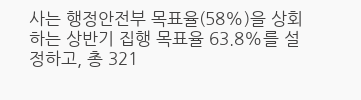사는 행정안전부 목표율(58%)을 상회하는 상반기 집행 목표율 63.8%를 설정하고, 총 321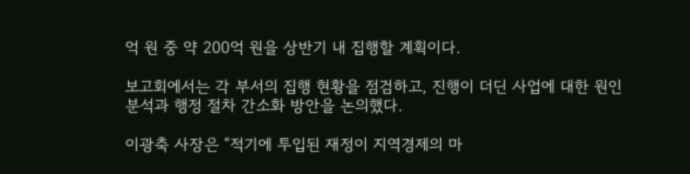억 원 중 약 200억 원을 상반기 내 집행할 계획이다.

보고회에서는 각 부서의 집행 현황을 점검하고, 진행이 더딘 사업에 대한 원인 분석과 행정 절차 간소화 방안을 논의했다.

이광축 사장은 “적기에 투입된 재정이 지역경제의 마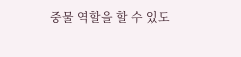중물 역할을 할 수 있도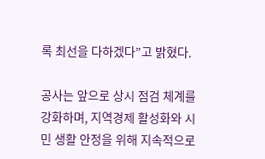록 최선을 다하겠다”고 밝혔다.

공사는 앞으로 상시 점검 체계를 강화하며, 지역경제 활성화와 시민 생활 안정을 위해 지속적으로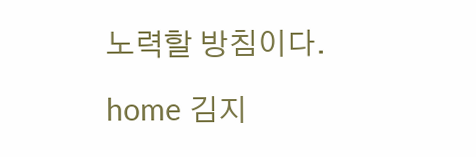노력할 방침이다.

home 김지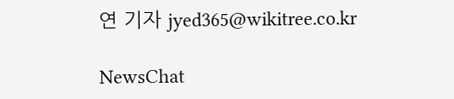연 기자 jyed365@wikitree.co.kr

NewsChat